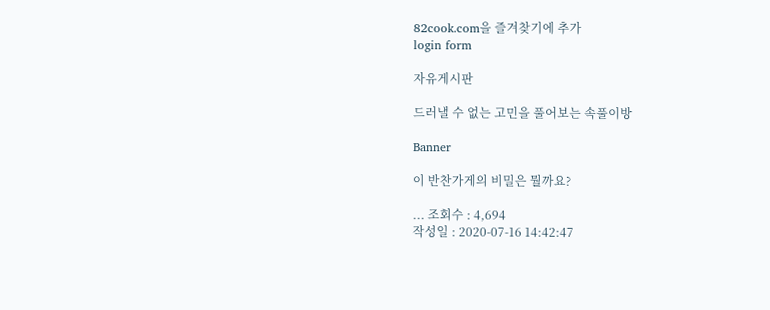82cook.com을 즐겨찾기에 추가
login form

자유게시판

드러낼 수 없는 고민을 풀어보는 속풀이방

Banner

이 반찬가게의 비밀은 뭘까요?

... 조회수 : 4,694
작성일 : 2020-07-16 14:42:47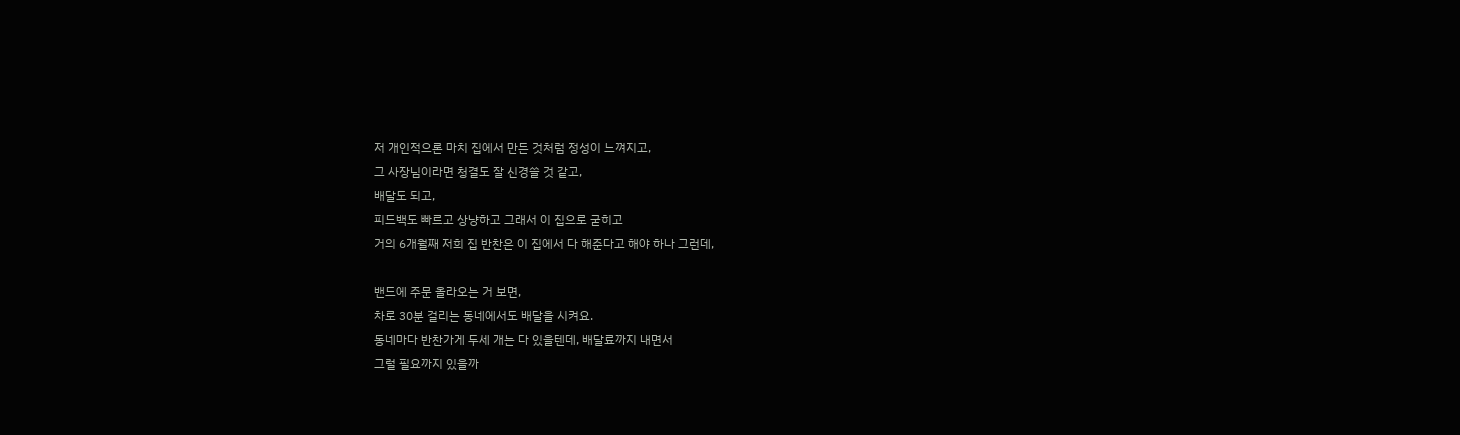저 개인적으론 마치 집에서 만든 것처럼 정성이 느껴지고,
그 사장님이라면 청결도 잘 신경쓸 것 같고,
배달도 되고,
피드백도 빠르고 상냥하고 그래서 이 집으로 굳히고
거의 6개월째 저희 집 반찬은 이 집에서 다 해준다고 해야 하나 그런데,

밴드에 주문 올라오는 거 보면,
차로 30분 걸리는 동네에서도 배달을 시켜요.
동네마다 반찬가게 두세 개는 다 있을텐데, 배달료까지 내면서
그럴 필요까지 있을까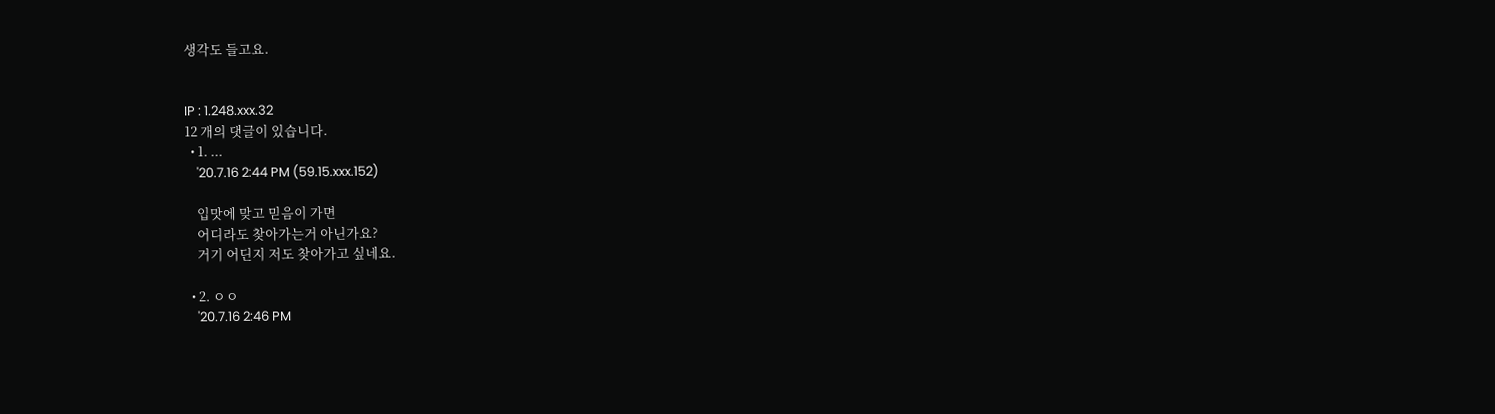생각도 들고요.


IP : 1.248.xxx.32
12 개의 댓글이 있습니다.
  • 1. ...
    '20.7.16 2:44 PM (59.15.xxx.152)

    입맛에 맞고 믿음이 가면
    어디라도 찾아가는거 아닌가요?
    거기 어딘지 저도 찾아가고 싶네요.

  • 2. ㅇㅇ
    '20.7.16 2:46 PM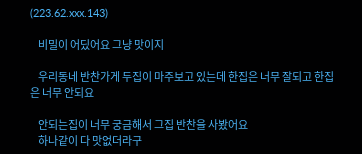(223.62.xxx.143)

    비밀이 어딨어요 그냥 맛이지

    우리동네 반찬가게 두집이 마주보고 있는데 한집은 너무 잘되고 한집은 너무 안되요

    안되는집이 너무 궁금해서 그집 반찬을 사봤어요
    하나같이 다 맛없더라구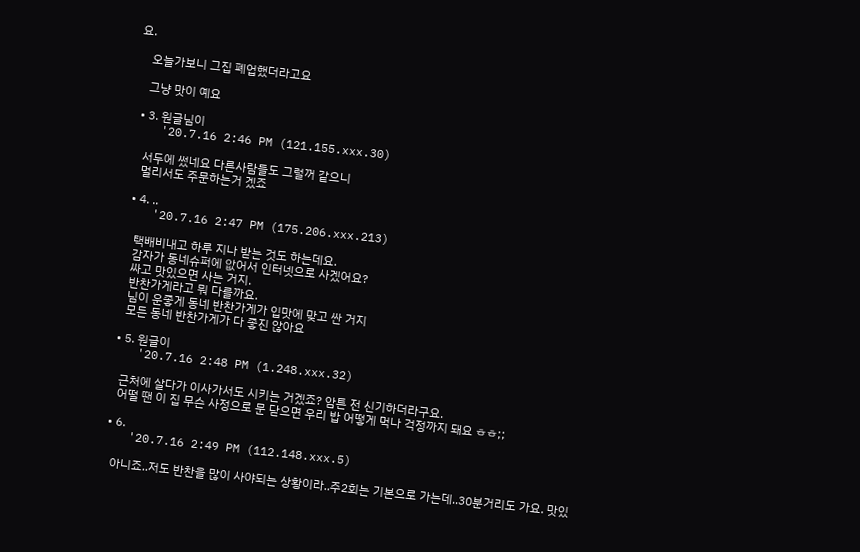요.

    오늘가보니 그집 폐업했더라고요

    그냥 맛이 예요

  • 3. 원글님이
    '20.7.16 2:46 PM (121.155.xxx.30)

    서두에 썼네요 다른사람들도 그럴꺼 같으니
    멀리서도 주문하는거 겠죠

  • 4. ..
    '20.7.16 2:47 PM (175.206.xxx.213)

    택배비내고 하루 지나 받는 것도 하는데요.
    감자가 동네슈퍼에 앖어서 인터넷으로 사겠어요?
    싸고 맛있으면 사는 거지.
    반찬가게라고 뭐 다를까요.
    님이 운좋게 동네 반찬가게가 입맛에 맞고 싼 거지
    모든 동네 반찬가게가 다 좋진 않아요

  • 5. 원글이
    '20.7.16 2:48 PM (1.248.xxx.32)

    근처에 살다가 이사가서도 시키는 거겠죠? 암튼 전 신기하더라구요.
    어떨 땐 이 집 무슨 사정으로 문 닫으면 우리 밥 어떻게 먹나 걱정까지 돼요 ㅎㅎ;;

  • 6.
    '20.7.16 2:49 PM (112.148.xxx.5)

    아니죠..저도 반찬을 많이 사야되는 상황이라..주2회는 기본으로 가는데..30분거리도 가요. 맛있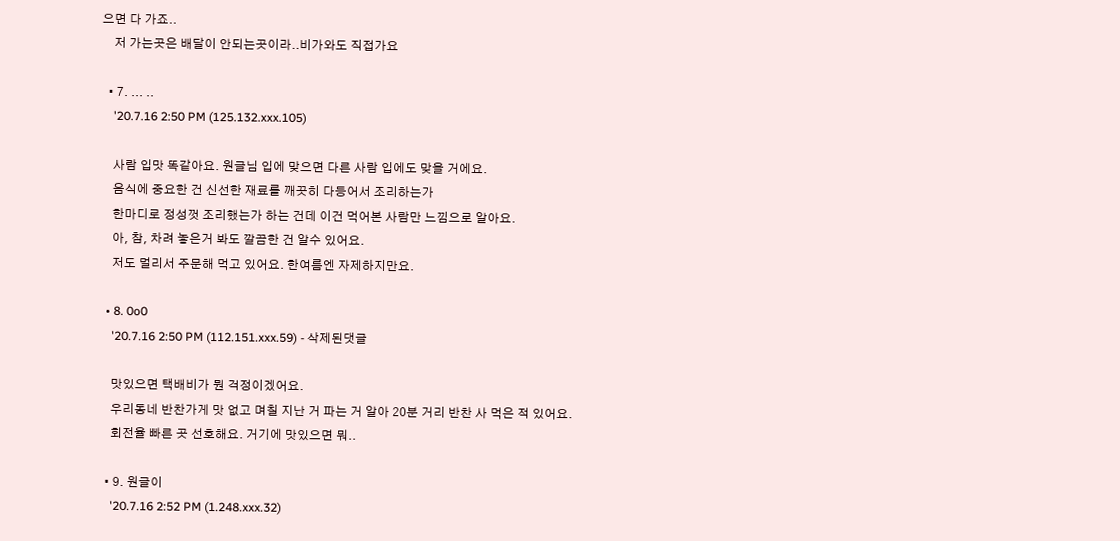으면 다 가죠..
    저 가는곳은 배달이 안되는곳이라..비가와도 직접가요

  • 7. ... ..
    '20.7.16 2:50 PM (125.132.xxx.105)

    사람 입맛 똑같아요. 원글님 입에 맞으면 다른 사람 입에도 맞을 거에요.
    음식에 중요한 건 신선한 재료를 깨끗히 다등어서 조리하는가
    한마디로 정성껏 조리했는가 하는 건데 이건 먹어본 사람만 느낌으로 알아요.
    아, 참, 차려 놓은거 봐도 깔끔한 건 알수 있어요.
    저도 멀리서 주문해 먹고 있어요. 한여름엔 자제하지만요.

  • 8. 0o0
    '20.7.16 2:50 PM (112.151.xxx.59) - 삭제된댓글

    맛있으면 택배비가 뭔 걱정이겠어요.
    우리동네 반찬가게 맛 없고 며칠 지난 거 파는 거 알아 20분 거리 반찬 사 먹은 적 있어요.
    회전율 빠른 곳 선호해요. 거기에 맛있으면 뭐..

  • 9. 원글이
    '20.7.16 2:52 PM (1.248.xxx.32)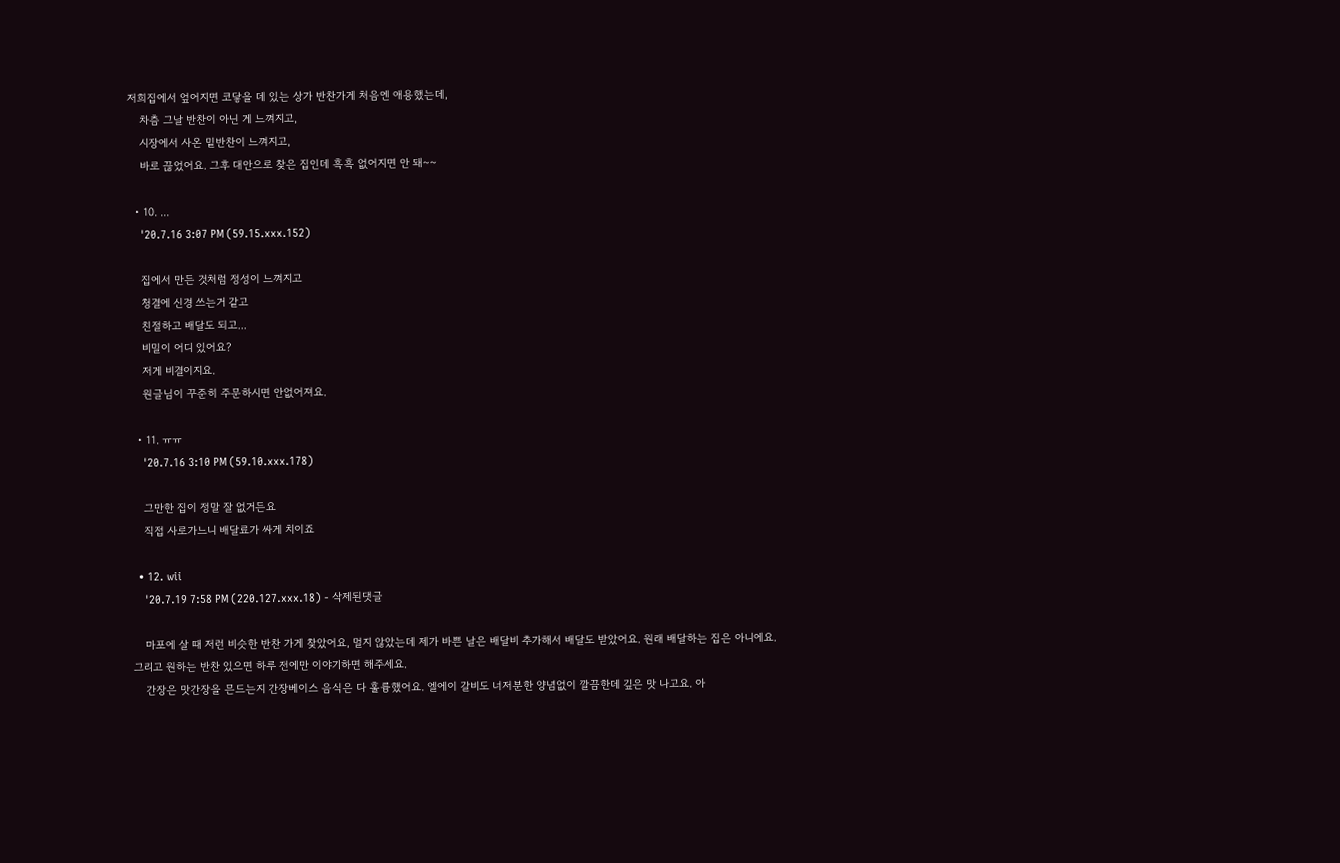저희집에서 엎어지면 코닿을 데 있는 상가 반찬가게 처음엔 애용했는데,
    차츰 그날 반찬이 아닌 게 느껴지고,
    시장에서 사온 밑반찬이 느껴지고,
    바로 끊었어요. 그후 대안으로 찾은 집인데 흑흑 없어지면 안 돼~~

  • 10. ...
    '20.7.16 3:07 PM (59.15.xxx.152)

    집에서 만든 것처럼 정성이 느껴지고
    청결에 신경 쓰는거 같고
    친절하고 배달도 되고...
    비밀이 어디 있어요?
    저게 비결이지요.
    원글님이 꾸준히 주문하시면 안없어져요.

  • 11. ㅠㅠ
    '20.7.16 3:10 PM (59.10.xxx.178)

    그만한 집이 정말 잘 없거든요
    직접 사로가느니 배달료가 싸게 치이죠

  • 12. wii
    '20.7.19 7:58 PM (220.127.xxx.18) - 삭제된댓글

    마포에 살 때 저런 비슷한 반찬 가게 찾았어요, 멀지 않았는데 제가 바쁜 날은 배달비 추가해서 배달도 받았어요. 원래 배달하는 집은 아니에요. 그리고 원하는 반찬 있으면 하루 전에만 이야기하면 해주세요.
    간장은 맛간장을 믄드는지 간장베이스 음식은 다 훌륭했어요. 엘에이 갈비도 너저분한 양념없이 깔끔한데 깊은 맛 나고요. 아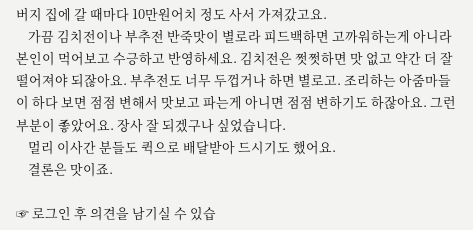버지 집에 갈 때마다 10만원어치 정도 사서 가져갔고요.
    가끔 김치전이나 부추전 반죽맛이 별로라 피드백하면 고까워하는게 아니라 본인이 먹어보고 수긍하고 반영하세요. 김치전은 쩟쩟하면 맛 없고 약간 더 잘 떨어져야 되잖아요. 부추전도 너무 두껍거나 하면 별로고. 조리하는 아줌마들이 하다 보면 점점 변해서 맛보고 파는게 아니면 점점 변하기도 하잖아요. 그런 부분이 좋았어요. 장사 잘 되겠구나 싶었습니다.
    멀리 이사간 분들도 퀵으로 배달받아 드시기도 했어요.
    결론은 맛이죠.

☞ 로그인 후 의견을 남기실 수 있습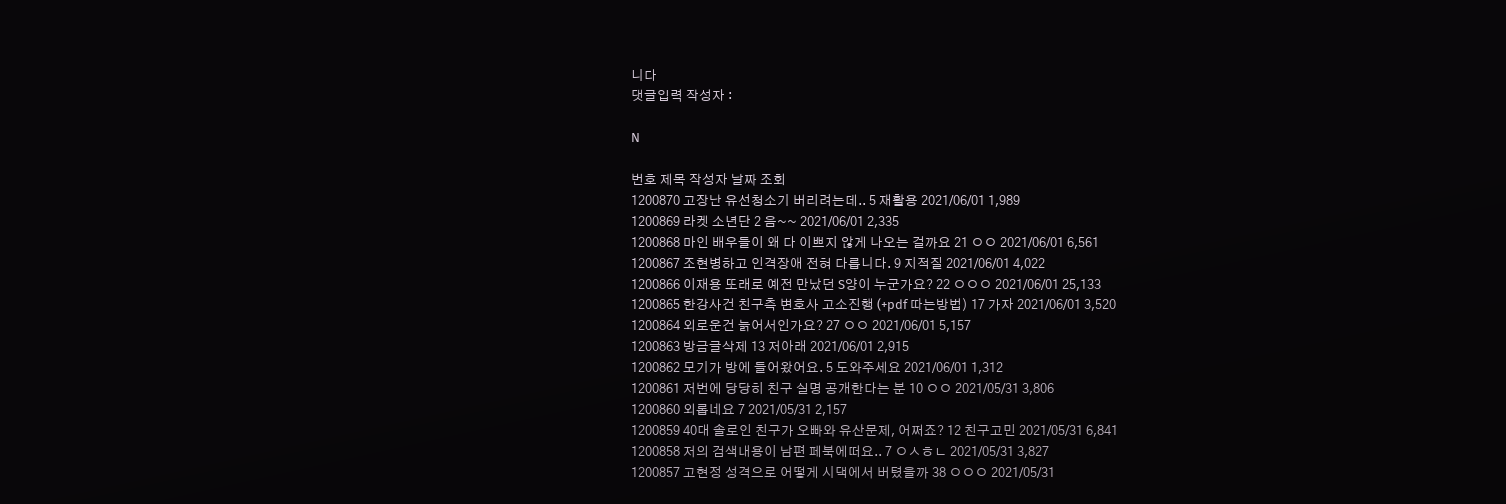니다
댓글입력 작성자 :

N

번호 제목 작성자 날짜 조회
1200870 고장난 유선청소기 버리려는데.. 5 재활용 2021/06/01 1,989
1200869 라켓 소년단 2 음~~ 2021/06/01 2,335
1200868 마인 배우들이 왜 다 이쁘지 않게 나오는 걸까요 21 ㅇㅇ 2021/06/01 6,561
1200867 조현병하고 인격장애 전혀 다릅니다. 9 지적질 2021/06/01 4,022
1200866 이재용 또래로 예전 만났던 S양이 누군가요? 22 ㅇㅇㅇ 2021/06/01 25,133
1200865 한강사건 친구측 변호사 고소진행 (+pdf 따는방법) 17 가자 2021/06/01 3,520
1200864 외로운건 늙어서인가요? 27 ㅇㅇ 2021/06/01 5,157
1200863 방금글삭제 13 저아래 2021/06/01 2,915
1200862 모기가 방에 들어왔어요. 5 도와주세요 2021/06/01 1,312
1200861 저번에 당당히 친구 실명 공개한다는 분 10 ㅇㅇ 2021/05/31 3,806
1200860 외롭네요 7 2021/05/31 2,157
1200859 40대 솔로인 친구가 오빠와 유산문제, 어쩌죠? 12 친구고민 2021/05/31 6,841
1200858 저의 검색내용이 남편 페북에떠요.. 7 ㅇㅅㅎㄴ 2021/05/31 3,827
1200857 고현정 성격으로 어떻게 시댁에서 버텼을까 38 ㅇㅇㅇ 2021/05/31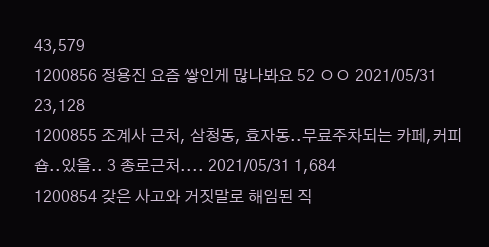43,579
1200856 정용진 요즘 쌓인게 많나봐요 52 ㅇㅇ 2021/05/31 23,128
1200855 조계사 근처, 삼청동, 효자동..무료주차되는 카페,커피숍..있을.. 3 종로근처.... 2021/05/31 1,684
1200854 갖은 사고와 거짓말로 해임된 직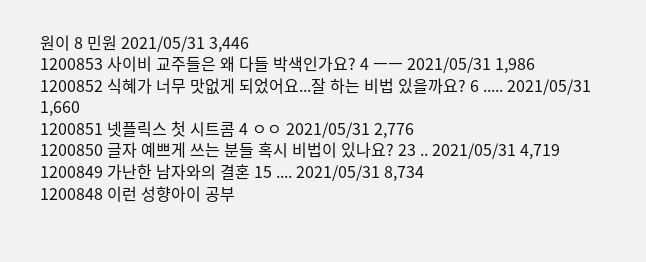원이 8 민원 2021/05/31 3,446
1200853 사이비 교주들은 왜 다들 박색인가요? 4 ㅡㅡ 2021/05/31 1,986
1200852 식혜가 너무 맛없게 되었어요...잘 하는 비법 있을까요? 6 ..... 2021/05/31 1,660
1200851 넷플릭스 첫 시트콤 4 ㅇㅇ 2021/05/31 2,776
1200850 글자 예쁘게 쓰는 분들 혹시 비법이 있나요? 23 .. 2021/05/31 4,719
1200849 가난한 남자와의 결혼 15 .... 2021/05/31 8,734
1200848 이런 성향아이 공부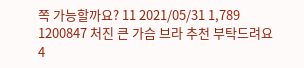쪽 가능할까요? 11 2021/05/31 1,789
1200847 처진 큰 가슴 브라 추천 부탁드려요 4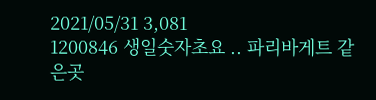2021/05/31 3,081
1200846 생일숫자초요 .. 파리바게트 같은곳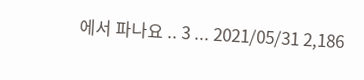에서 파나요 .. 3 ... 2021/05/31 2,186